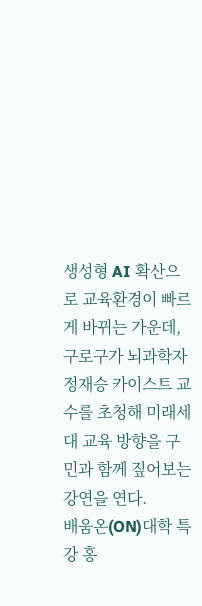생성형 AI 확산으로 교육환경이 빠르게 바뀌는 가운데, 구로구가 뇌과학자 정재승 카이스트 교수를 초청해 미래세대 교육 방향을 구민과 함께 짚어보는 강연을 연다.
배움온(ON)대학 특강 홍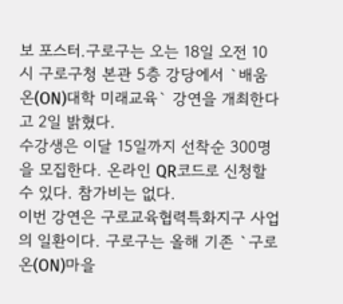보 포스터.구로구는 오는 18일 오전 10시 구로구청 본관 5층 강당에서 `배움온(ON)대학 미래교육` 강연을 개최한다고 2일 밝혔다.
수강생은 이달 15일까지 선착순 300명을 모집한다. 온라인 QR코드로 신청할 수 있다. 참가비는 없다.
이번 강연은 구로교육협력특화지구 사업의 일환이다. 구로구는 올해 기존 `구로온(ON)마을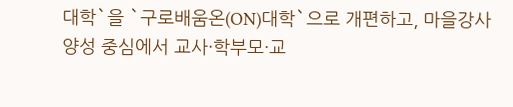대학`을 `구로배움온(ON)대학`으로 개편하고, 마을강사 양성 중심에서 교사·학부모·교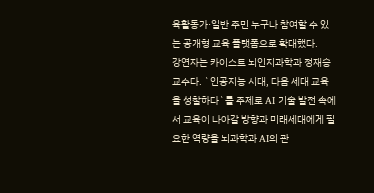육활동가·일반 주민 누구나 참여할 수 있는 공개형 교육 플랫폼으로 확대했다.
강연자는 카이스트 뇌인지과학과 정재승 교수다. `인공지능 시대, 다음 세대 교육을 성찰하다`를 주제로 AI 기술 발전 속에서 교육이 나아갈 방향과 미래세대에게 필요한 역량을 뇌과학과 AI의 관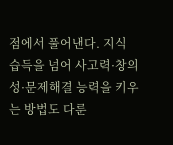점에서 풀어낸다. 지식 습득을 넘어 사고력·창의성·문제해결 능력을 키우는 방법도 다룬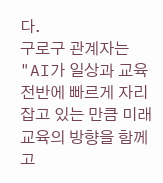다.
구로구 관계자는 "AI가 일상과 교육 전반에 빠르게 자리 잡고 있는 만큼 미래교육의 방향을 함께 고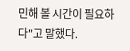민해 볼 시간이 필요하다"고 말했다.